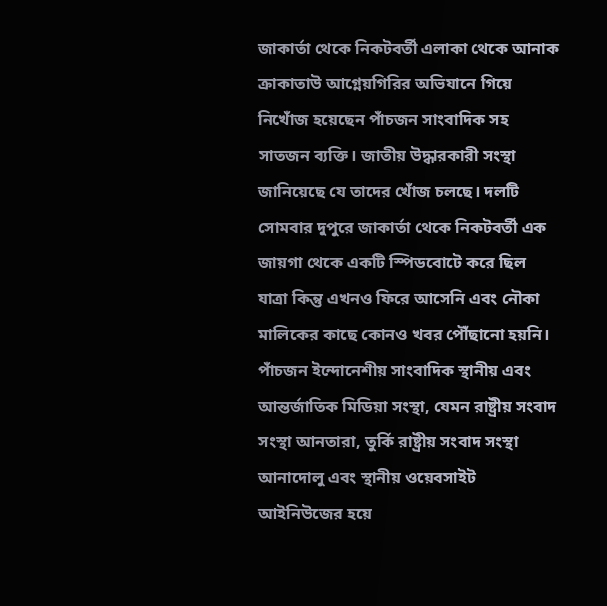জাকার্তা থেকে নিকটবর্তী এলাকা থেকে আনাক ক্রাকাতাউ আগ্নেয়গিরির অভিযানে গিয়ে নিখোঁজ হয়েছেন পাঁচজন সাংবাদিক সহ সাতজন ব্যক্তি। জাতীয় উদ্ধারকারী সংস্থা জানিয়েছে যে তাদের খোঁজ চলছে। দলটি সোমবার দুপুরে জাকার্তা থেকে নিকটবর্তী এক জায়গা থেকে একটি স্পিডবোটে করে ছিল যাত্রা কিন্তু এখনও ফিরে আসেনি এবং নৌকা মালিকের কাছে কোনও খবর পৌঁছানো হয়নি।
পাঁচজন ইন্দোনেশীয় সাংবাদিক স্থানীয় এবং আন্তর্জাতিক মিডিয়া সংস্থা, যেমন রাষ্ট্রীয় সংবাদ সংস্থা আনতারা, তুর্কি রাষ্ট্রীয় সংবাদ সংস্থা আনাদোলু এবং স্থানীয় ওয়েবসাইট আইনিউজের হয়ে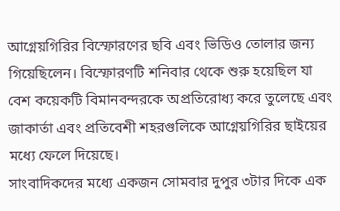আগ্নেয়গিরির বিস্ফোরণের ছবি এবং ভিডিও তোলার জন্য গিয়েছিলেন। বিস্ফোরণটি শনিবার থেকে শুরু হয়েছিল যা বেশ কয়েকটি বিমানবন্দরকে অপ্রতিরোধ্য করে তুলেছে এবং জাকার্তা এবং প্রতিবেশী শহরগুলিকে আগ্নেয়গিরির ছাইয়ের মধ্যে ফেলে দিয়েছে।
সাংবাদিকদের মধ্যে একজন সোমবার দুপুর ৩টার দিকে এক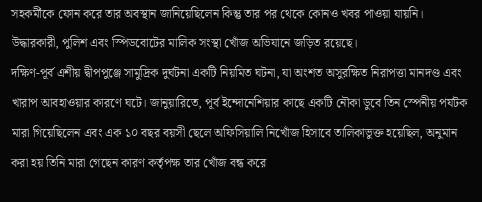সহকর্মীকে ফোন করে তার অবস্থান জানিয়েছিলেন কিন্তু তার পর থেকে কোনও খবর পাওয়া যায়নি। উদ্ধারকারী, পুলিশ এবং স্পিডবোটের মালিক সংস্থা খোঁজ অভিযানে জড়িত রয়েছে।
দক্ষিণ-পূর্ব এশীয় দ্বীপপুঞ্জে সামুদ্রিক দুর্ঘটনা একটি নিয়মিত ঘটনা, যা অংশত অসুরক্ষিত নিরাপত্তা মানদণ্ড এবং খারাপ আবহাওয়ার কারণে ঘটে। জানুয়ারিতে, পূর্ব ইন্দোনেশিয়ার কাছে একটি নৌকা ডুবে তিন স্পেনীয় পর্যটক মারা গিয়েছিলেন এবং এক ১০ বছর বয়সী ছেলে অফিসিয়ালি নিখোঁজ হিসাবে তালিকাভুক্ত হয়েছিল, অনুমান করা হয় তিনি মারা গেছেন কারণ কর্তৃপক্ষ তার খোঁজ বন্ধ করে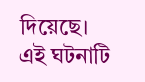দিয়েছে।
এই ঘটনাটি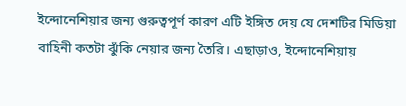ইন্দোনেশিয়ার জন্য গুরুত্বপূর্ণ কারণ এটি ইঙ্গিত দেয় যে দেশটির মিডিয়া বাহিনী কতটা ঝুঁকি নেয়ার জন্য তৈরি। এছাড়াও, ইন্দোনেশিয়ায়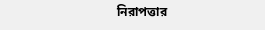নিরাপত্তার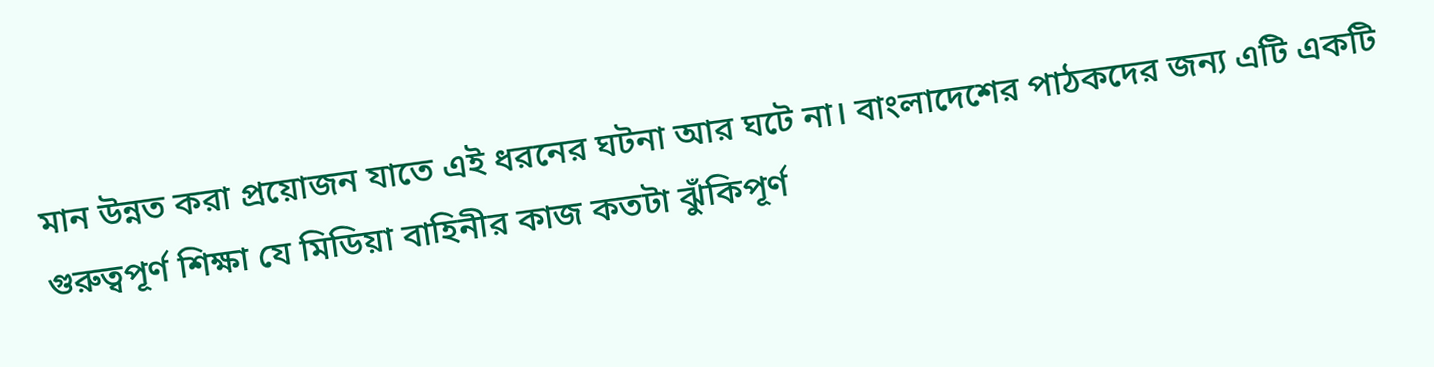মান উন্নত করা প্রয়োজন যাতে এই ধরনের ঘটনা আর ঘটে না। বাংলাদেশের পাঠকদের জন্য এটি একটি গুরুত্বপূর্ণ শিক্ষা যে মিডিয়া বাহিনীর কাজ কতটা ঝুঁকিপূর্ণ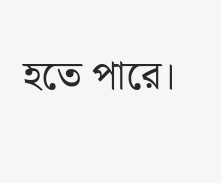হতে পারে।